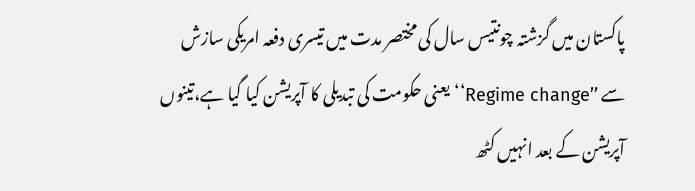پاکستان میں گزشتہ چونتیس سال کی مختصر مدت میں تیسری دفعہ امریکی سازش سے ’’Regime change‘‘یعنی حکومت کی تبدیلی کا آپریشن کیا گیا ہے،تینوں آپریشن کے بعد انہیں کٹھ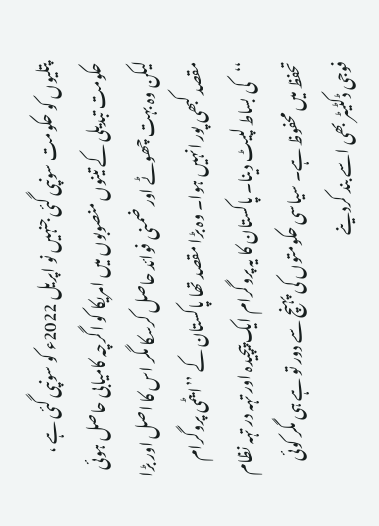پتلیوں کو حکومت سونپی گئی جنہیں نو اپریل 2022ء کو سونپی گئی ہے ، حکومت تبدیلی کے تینوں منصوبوں میں امریکا کو اگرچہ کامیابی حاصل ہوئی لیکن وہ بہت چھوٹے اور ضمنی فوائد حاصل کرسکا مگر اس کا اصل اور بڑا مقصد کبھی پور انہیں ہوا۔ وہ بڑا مقصد تھا پاکستان کے ’’ایٹمی پروگرام ‘‘کی بساط لپیٹ دینا۔ پاکستان کا یہ پروگرام ایک پیچیدہ اور تہہ در تہہ نظام تحفظ میں محفوظ ہے۔ سیاسی حکومتوں کی پہنچ سے دور تو ہے ہی مگر کوئی فوجی ڈکٹیٹر بھی اسے بند کردینے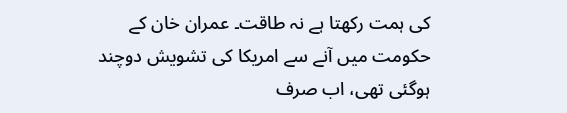کی ہمت رکھتا ہے نہ طاقت۔ عمران خان کے حکومت میں آنے سے امریکا کی تشویش دوچند ہوگئی تھی، اب صرف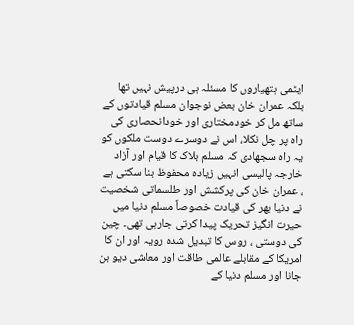ایٹمی ہتھیاروں کا مسئلہ ہی درپیش نہیں تھا بلکہ عمران خان بعض نوجوان مسلم قیادتوں کے ساتھ مل کر خودمختاری اور خودانحصاری کی راہ پر چل نکلا، اس نے دوسرے دوست ملکوں کو یہ راہ سجھادی کہ مسلم بلاک کا قیام اور آزاد خارجہ پالیسی انہیں زیادہ محفوظ بنا سکتی ہے ، عمران خان کی پرکشش اور طلسماتی شخصیت نے دنیا بھر کی قیادت خصوصاً مسلم دنیا میں حیرت انگیز تحریک پیدا کرتی جارہی تھی۔ چین کی دوستی ، روس کا تبدیل شدہ رویہ اور ان کا امریکا کے مقابلے عالمی طاقت اور معاشی دیو بن جانا اور مسلم دنیا کے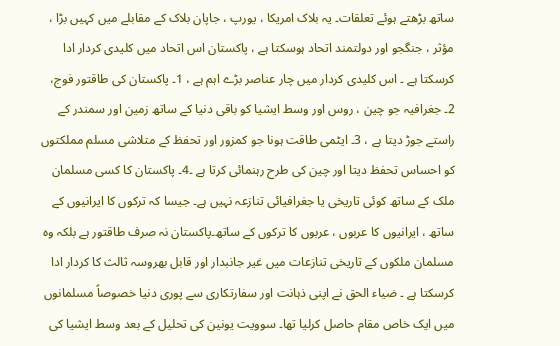ساتھ بڑھتے ہوئے تعلقات۔ یہ بلاک امریکا ، یورپ ، جاپان بلاک کے مقابلے میں کہیں بڑا ، مؤثر ، جنگجو اور دولتمند اتحاد ہوسکتا ہے ، پاکستان اس اتحاد میں کلیدی کردار ادا کرسکتا ہے ۔ اس کلیدی کردار میں چار عناصر بڑے اہم ہے ، 1۔ پاکستان کی طاقتور فوج، 2۔ جغرافیہ جو چین ، روس اور وسط ایشیا کو باقی دنیا کے ساتھ زمین اور سمندر کے راستے جوڑ دیتا ہے ، 3۔ ایٹمی طاقت ہونا جو کمزور اور تحفظ کے متلاشی مسلم مملکتوں کو احساس تحفظ دیتا اور چین کی طرح رہنمائی کرتا ہے ۔4۔ پاکستان کا کسی مسلمان ملک کے ساتھ کوئی تاریخی یا جغرافیائی تنازعہ نہیں ہے۔ جیسا کہ ترکوں کا ایرانیوں کے ساتھ ، ایرانیوں کا عربوں ، عربوں کا ترکوں کے ساتھ۔پاکستان نہ صرف طاقتور ہے بلکہ وہ مسلمان ملکوں کے تاریخی تنازعات میں غیر جانبدار اور قابل بھروسہ ثالث کا کردار ادا کرسکتا ہے ۔ ضیاء الحق نے اپنی ذہانت اور سفارتکاری سے پوری دنیا خصوصاً مسلمانوں میں ایک خاص مقام حاصل کرلیا تھا۔ سوویت یونین کی تحلیل کے بعد وسط ایشیا کی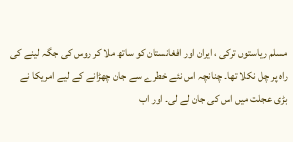مسلم ریاستوں ترکی ، ایران اور افغانستان کو ساتھ ملا کر روس کی جگہ لینے کی راہ پر چل نکلا تھا۔ چنانچہ اس نئے خطرے سے جان چھڑانے کے لیے امریکا نے بڑی عجلت میں اس کی جان لے لی۔ اور اب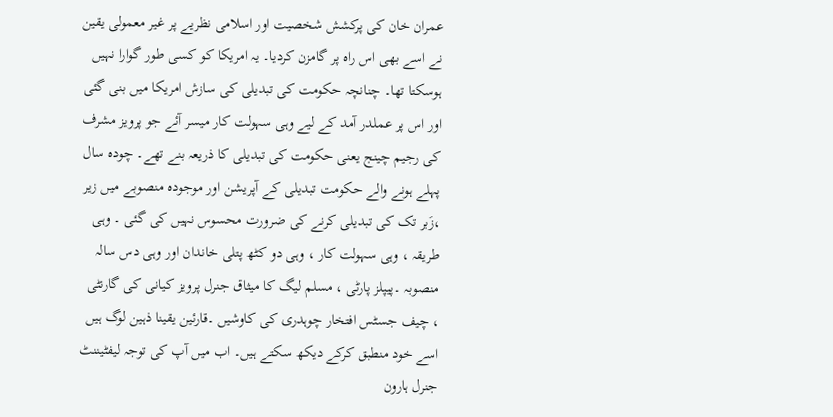عمران خان کی پرکشش شخصیت اور اسلامی نظریے پر غیر معمولی یقین نے اسے بھی اس راہ پر گامزن کردیا۔ یہ امریکا کو کسی طور گوارا نہیں ہوسکتا تھا۔ چنانچہ حکومت کی تبدیلی کی سازش امریکا میں بنی گئی اور اس پر عملدر آمد کے لیے وہی سہولت کار میسر آئے جو پرویز مشرف کی رجیم چینج یعنی حکومت کی تبدیلی کا ذریعہ بنے تھے۔ چودہ سال پہلے ہونے والے حکومت تبدیلی کے آپریشن اور موجودہ منصوبے میں زیر ،زَبر تک کی تبدیلی کرنے کی ضرورت محسوس نہیں کی گئی ۔ وہی طریقہ ، وہی سہولت کار ، وہی دو کٹھ پتلی خاندان اور وہی دس سالہ منصوبہ ۔پیپلز پارٹی ، مسلم لیگ کا میثاق جنرل پرویز کیانی کی گارنٹی ، چیف جسٹس افتخار چوہدری کی کاوشیں ۔قارئین یقینا ذہین لوگ ہیں اسے خود منطبق کرکے دیکھ سکتے ہیں۔ اب میں آپ کی توجہ لیفٹیننٹ جنرل ہارون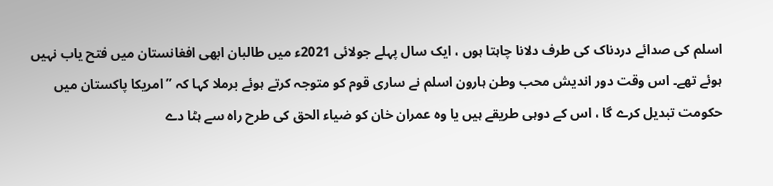اسلم کی صدائے دردناک کی طرف دلانا چاہتا ہوں ، ایک سال پہلے جولائی 2021ء میں طالبان ابھی افغانستان میں فتح یاب نہیں ہوئے تھے۔ اس وقت دور اندیش محب وطن ہارون اسلم نے ساری قوم کو متوجہ کرتے ہوئے برملا کہا کہ ’’امریکا پاکستان میں حکومت تبدیل کرے گا ، اس کے دوہی طریقے ہیں یا وہ عمران خان کو ضیاء الحق کی طرح راہ سے ہٹا دے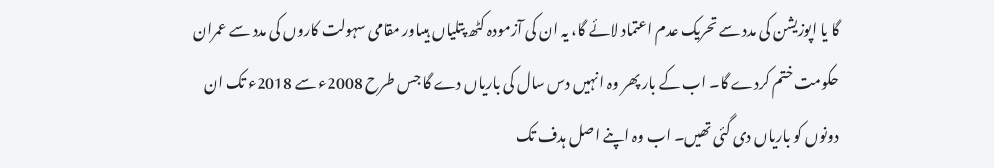گا یا اپوزیشن کی مدد سے تحریک عدم اعتماد لائے گا، یہ ان کی آزمودہ کٹھ پتلیاں ہیںاور مقامی سہولت کاروں کی مدد سے عمران حکومت ختم کردے گا۔ اب کے بار پھر وہ انہیں دس سال کی باریاں دے گا جس طرح 2008ء سے 2018ء تک ان دونوں کو باریاں دی گئی تھیں۔ اب وہ اپنے اصل ہدف تک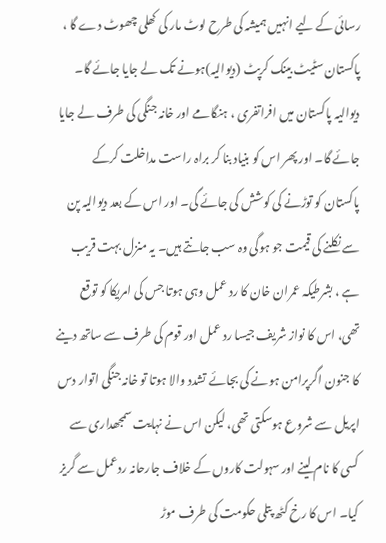رسائی کے لیے انہیں ہمیشہ کی طرح لوٹ مار کی کھلی چھوٹ دے گا ، پاکستان سٹیٹ بینک کرپٹ (دیوالیہ)ہونے تک لے جایا جائے گا۔ دیوالیہ پاکستان میں افراتفری ، ہنگامے اور خانہ جنگی کی طرف لے جایا جائے گا۔ اور پھر اس کو بنیاد بنا کر براہ راست مداخلت کرکے پاکستان کو توڑنے کی کوشش کی جائے گی۔ اور اس کے بعد دیوالیہ پن سے نکلنے کی قیمت جو ہوگی وہ سب جانتے ہیں۔ یہ منزل بہت قریب ہے ، بشرطیکہ عمران خان کا رد عمل وہی ہوتا جس کی امریکا کو توقع تھی، اس کا نواز شریف جیسا رد عمل اور قوم کی طرف سے ساتھ دینے کا جنون اگرپرامن ہونے کی بجائے تشدد والا ہوتا تو خانہ جنگی اتوار دس اپریل سے شروع ہوسکتی تھی، لیکن اس نے نہایت سمجھداری سے کسی کا نام لینے اور سہولت کاروں کے خلاف جارحانہ ردعمل سے گریز کیا۔ اس کا رخ کٹھ پتلی حکومت کی طرف موڑ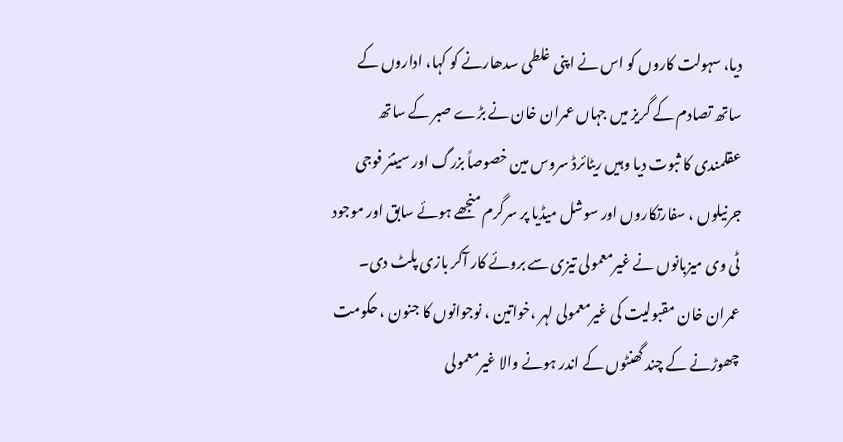دیا، سہولت کاروں کو اس نے اپنی غلطی سدھارنے کو کہا، اداروں کے ساتھ تصادم کے گریز میں جہاں عمران خان نے بڑے صبر کے ساتھ عقلمندی کا ثبوت دیا وہیں ریٹائرڈ سروس مین خصوصاً بزرگ اور سینئر فوجی جرنیلوں ، سفارتکاروں اور سوشل میڈیا پر سرگرم منجھے ہوئے سابق اور موجود ٹی وی میزبانوں نے غیرمعمولی تیزی سے بروئے کار آکر بازی پلٹ دی۔ عمران خان مقبولیت کی غیرمعمولی لہر ،خواتین ، نوجوانوں کا جنون ، حکومت چھوڑنے کے چند گھنٹوں کے اندر ہونے والا غیرمعمولی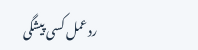رد عمل کسی پیشگی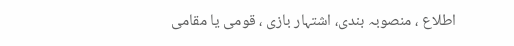اطلاع ، منصوبہ بندی، اشتہار بازی ، قومی یا مقامی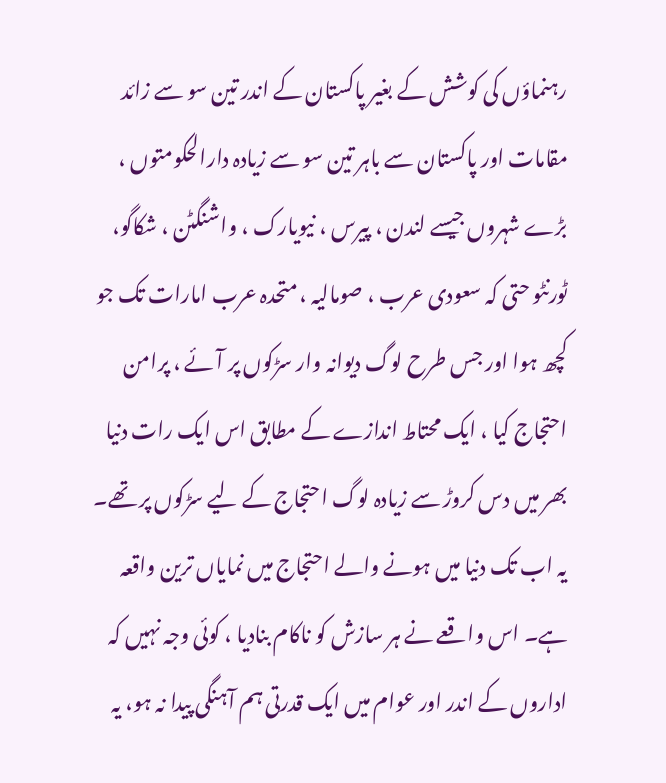رہنماؤں کی کوشش کے بغیر پاکستان کے اندر تین سو سے زائد مقامات اور پاکستان سے باہر تین سو سے زیادہ دارالحکومتوں ، بڑے شہروں جیسے لندن ، پیرس ، نیویارک ، واشنگٹن ، شکاگو، ٹورنٹو حتی کہ سعودی عرب ، صومالیہ ، متحدہ عرب امارات تک جو کچھ ہوا اور جس طرح لوگ دیوانہ وار سڑکوں پر آئے ، پرامن احتجاج کیا ، ایک محتاط اندازے کے مطابق اس ایک رات دنیا بھر میں دس کروڑ سے زیادہ لوگ احتجاج کے لیے سڑکوں پر تھے۔ یہ اب تک دنیا میں ہونے والے احتجاج میں نمایاں ترین واقعہ ہے۔ اس واقعے نے ہر سازش کو ناکام بنادیا ، کوئی وجہ نہیں کہ اداروں کے اندر اور عوام میں ایک قدرتی ہم آہنگی پیدا نہ ہو، یہ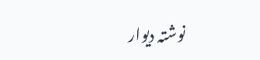نوشتہ دیوار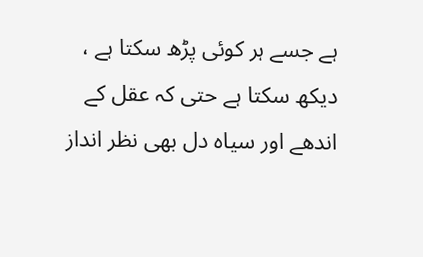ہے جسے ہر کوئی پڑھ سکتا ہے ، دیکھ سکتا ہے حتی کہ عقل کے اندھے اور سیاہ دل بھی نظر انداز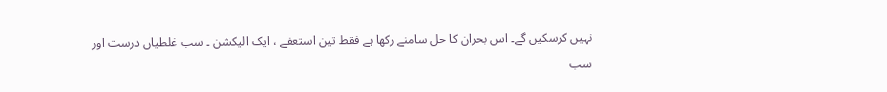نہیں کرسکیں گے۔ اس بحران کا حل سامنے رکھا ہے فقط تین استعفے ، ایک الیکشن ۔ سب غلطیاں درست اور سب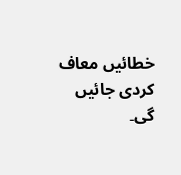خطائیں معاف کردی جائیں گی۔